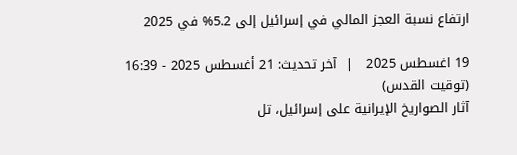ارتفاع نسبة العجز المالي في إسرائيل إلى 5.2% في 2025

19 اغسطس 2025   |  آخر تحديث: 21 أغسطس 2025 - 16:39 (توقيت القدس)
آثار الصواريخ الإيرانية على إسرائيل، تل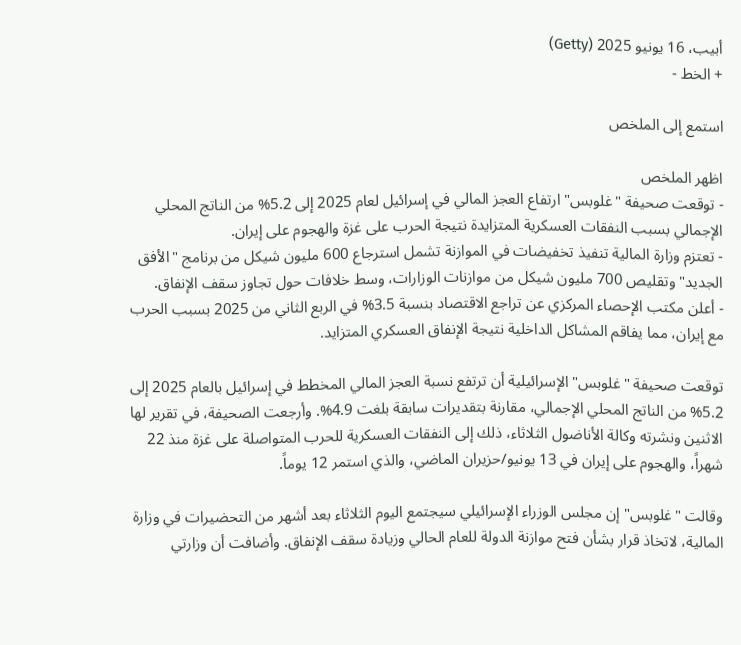أبيب، 16 يونيو 2025 (Getty)
+ الخط -

استمع إلى الملخص

اظهر الملخص
- توقعت صحيفة "غلوبس" ارتفاع العجز المالي في إسرائيل لعام 2025 إلى 5.2% من الناتج المحلي الإجمالي بسبب النفقات العسكرية المتزايدة نتيجة الحرب على غزة والهجوم على إيران.
- تعتزم وزارة المالية تنفيذ تخفيضات في الموازنة تشمل استرجاع 600 مليون شيكل من برنامج "الأفق الجديد" وتقليص 700 مليون شيكل من موازنات الوزارات، وسط خلافات حول تجاوز سقف الإنفاق.
- أعلن مكتب الإحصاء المركزي عن تراجع الاقتصاد بنسبة 3.5% في الربع الثاني من 2025 بسبب الحرب مع إيران، مما يفاقم المشاكل الداخلية نتيجة الإنفاق العسكري المتزايد.

توقعت صحيفة "غلوبس" الإسرائيلية أن ترتفع نسبة العجز المالي المخطط في إسرائيل بالعام 2025 إلى 5.2% من الناتج المحلي الإجمالي، مقارنة بتقديرات سابقة بلغت 4.9%. وأرجعت الصحيفة، في تقرير لها الاثنين ونشرته وكالة الأناضول الثلاثاء، ذلك إلى النفقات العسكرية للحرب المتواصلة على غزة منذ 22 شهراً، والهجوم على إيران في 13 يونيو/حزيران الماضي، والذي استمر 12 يوماً.

وقالت "غلوبس" إن مجلس الوزراء الإسرائيلي سيجتمع اليوم الثلاثاء بعد أشهر من التحضيرات في وزارة المالية، لاتخاذ قرار بشأن فتح موازنة الدولة للعام الحالي وزيادة سقف الإنفاق. وأضافت أن وزارتي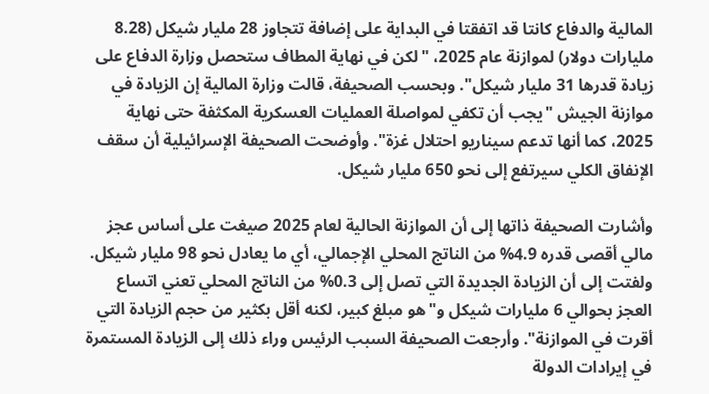المالية والدفاع كانتا قد اتفقتا في البداية على إضافة تتجاوز 28 مليار شيكل (8.28 مليارات دولار) لموازنة عام 2025، "لكن في نهاية المطاف ستحصل وزارة الدفاع على زيادة قدرها 31 مليار شيكل". وبحسب الصحيفة، قالت وزارة المالية إن الزيادة في موازنة الجيش "يجب أن تكفي لمواصلة العمليات العسكرية المكثفة حتى نهاية 2025، كما أنها تدعم سيناريو احتلال غزة". وأوضحت الصحيفة الإسرائيلية أن سقف الإنفاق الكلي سيرتفع إلى نحو 650 مليار شيكل.

وأشارت الصحيفة ذاتها إلى أن الموازنة الحالية لعام 2025 صيغت على أساس عجز مالي أقصى قدره 4.9% من الناتج المحلي الإجمالي، أي ما يعادل نحو 98 مليار شيكل. ولفتت إلى أن الزيادة الجديدة التي تصل إلى 0.3% من الناتج المحلي تعني اتساع العجز بحوالي 6 مليارات شيكل و"هو مبلغ كبير، لكنه أقل بكثير من حجم الزيادة التي أقرت في الموازنة". وأرجعت الصحيفة السبب الرئيس وراء ذلك إلى الزيادة المستمرة في إيرادات الدولة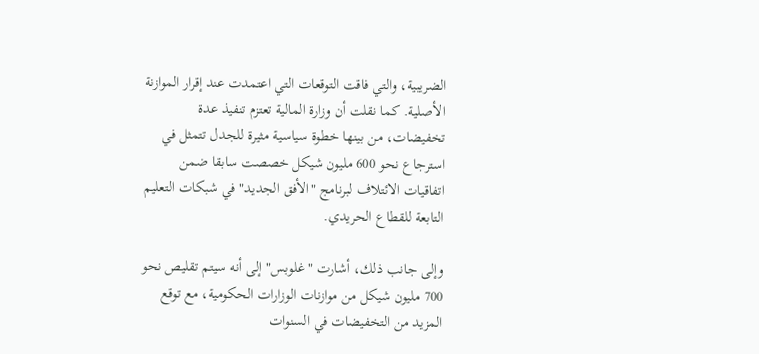الضريبية، والتي فاقت التوقعات التي اعتمدت عند إقرار الموازنة الأصلية. كما نقلت أن وزارة المالية تعتزم تنفيذ عدة تخفيضات، من بينها خطوة سياسية مثيرة للجدل تتمثل في استرجاع نحو 600 مليون شيكل خصصت سابقا ضمن اتفاقيات الائتلاف لبرنامج "الأفق الجديد" في شبكات التعليم التابعة للقطاع الحريدي.

وإلى جانب ذلك، أشارت "غلوبس" إلى أنه سيتم تقليص نحو 700 مليون شيكل من موازنات الوزارات الحكومية، مع توقع المزيد من التخفيضات في السنوات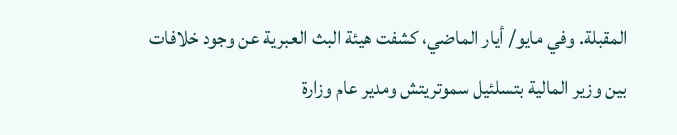المقبلة. وفي مايو/ أيار الماضي، كشفت هيئة البث العبرية عن وجود خلافات بين وزير المالية بتسلئيل سموتريتش ومدير عام وزارة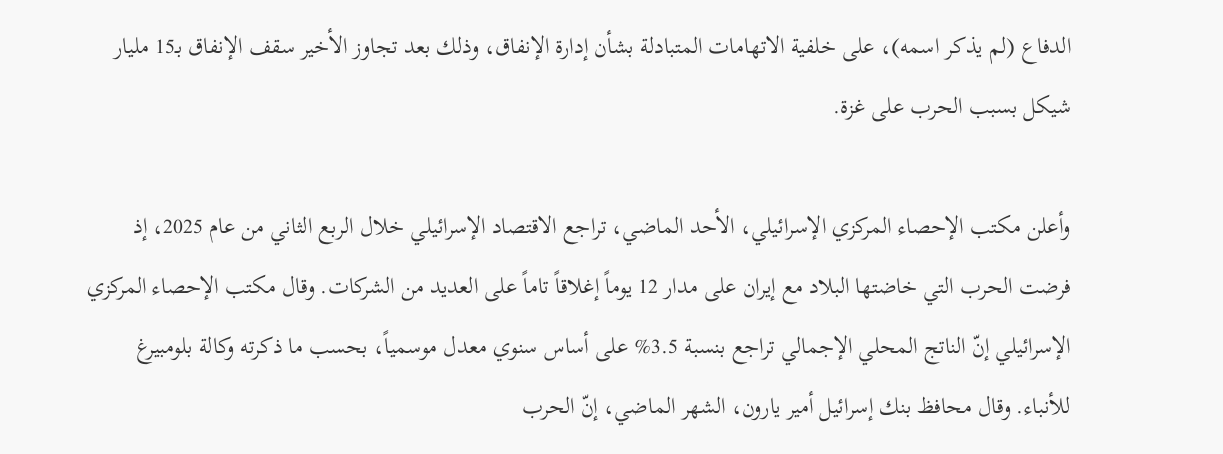الدفاع (لم يذكر اسمه)، على خلفية الاتهامات المتبادلة بشأن إدارة الإنفاق، وذلك بعد تجاوز الأخير سقف الإنفاق بـ15 مليار شيكل بسبب الحرب على غزة.

وأعلن مكتب الإحصاء المركزي الإسرائيلي، الأحد الماضي، تراجع الاقتصاد الإسرائيلي خلال الربع الثاني من عام 2025، إذ فرضت الحرب التي خاضتها البلاد مع إيران على مدار 12 يوماً إغلاقاً تاماً على العديد من الشركات. وقال مكتب الإحصاء المركزي الإسرائيلي إنّ الناتج المحلي الإجمالي تراجع بنسبة 3.5% على أساس سنوي معدل موسمياً، بحسب ما ذكرته وكالة بلومبيرغ للأنباء. وقال محافظ بنك إسرائيل أمير يارون، الشهر الماضي، إنّ الحرب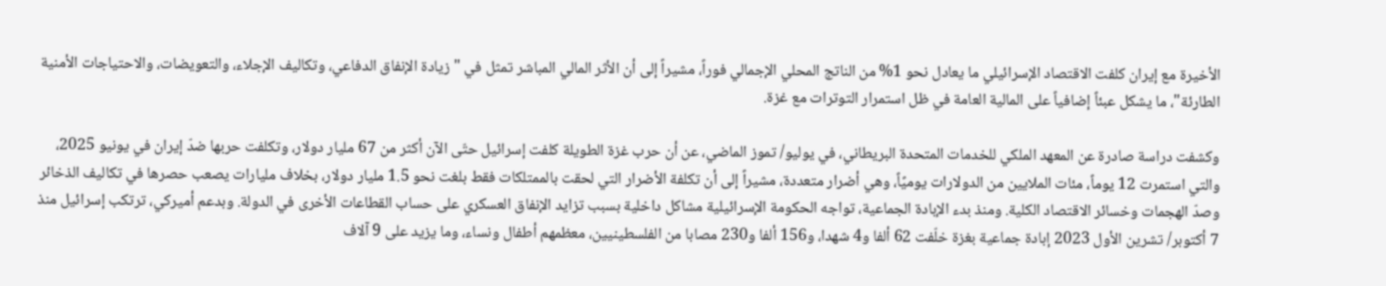الأخيرة مع إيران كلفت الاقتصاد الإسرائيلي ما يعادل نحو 1% من الناتج المحلي الإجمالي فوراً، مشيراً إلى أن الأثر المالي المباشر تمثل في "زيادة الإنفاق الدفاعي، وتكاليف الإجلاء، والتعويضات، والاحتياجات الأمنية الطارئة"، ما يشكل عبئاً إضافياً على المالية العامة في ظل استمرار التوترات مع غزة.

وكشفت دراسة صادرة عن المعهد الملكي للخدمات المتحدة البريطاني، في يوليو/ تموز الماضي، عن أن حرب غزة الطويلة كلفت إسرائيل حتّى الآن أكثر من 67 مليار دولار، وتكلفت حربها ضدّ إيران في يونيو 2025، والتي استمرت 12 يوماً، مئات الملايين من الدولارات يوميًاً، وهي أضرار متعددة، مشيراً إلى أن تكلفة الأضرار التي لحقت بالممتلكات فقط بلغت نحو 1.5 مليار دولار، بخلاف مليارات يصعب حصرها في تكاليف الذخائر وصدّ الهجمات وخسائر الاقتصاد الكلية. ومنذ بدء الإبادة الجماعية، تواجه الحكومة الإسرائيلية مشاكل داخلية بسبب تزايد الإنفاق العسكري على حساب القطاعات الأخرى في الدولة. وبدعم أميركي، ترتكب إسرائيل منذ 7 أكتوبر/ تشرين الأول 2023 إبادة جماعية بغزة خلّفت 62 ألفا و4 شهدا، و156 ألفا و230 مصابا من الفلسطينيين، معظمهم أطفال ونساء، وما يزيد على 9 آلاف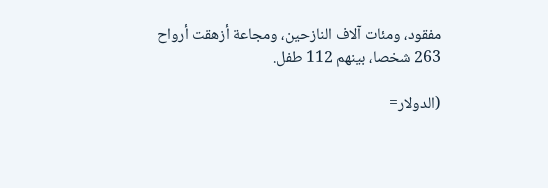مفقود، ومئات آلاف النازحين، ومجاعة أزهقت أرواح 263 شخصا، بينهم 112 طفل.

(الدولار=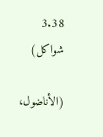3.38 شواكل)

(الأناضول،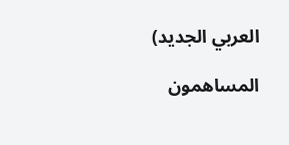العربي الجديد)

المساهمون